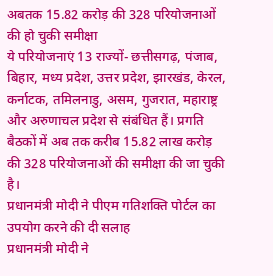अबतक 15.82 करोड़ की 328 परियोजनाओं की हो चुकी समीक्षा
ये परियोजनाएं 13 राज्यों- छत्तीसगढ़, पंजाब, बिहार, मध्य प्रदेश, उत्तर प्रदेश, झारखंड, केरल, कर्नाटक, तमिलनाडु, असम, गुजरात, महाराष्ट्र और अरुणाचल प्रदेश से संबंधित हैं। प्रगति बैठकों में अब तक करीब 15.82 लाख करोड़ की 328 परियोजनाओं की समीक्षा की जा चुकी है।
प्रधानमंत्री मोदी ने पीएम गतिशक्ति पोर्टल का उपयोग करने की दी सलाह
प्रधानमंत्री मोदी ने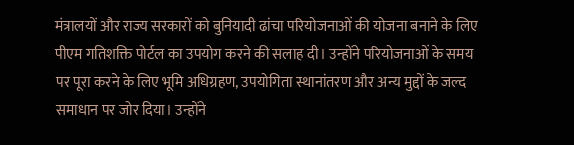मंत्रालयों और राज्य सरकारों को बुनियादी ढांचा परियोजनाओं की योजना बनाने के लिए पीएम गतिशक्ति पोर्टल का उपयोग करने की सलाह दी। उन्होंने परियोजनाओं के समय पर पूरा करने के लिए भूमि अधिग्रहण, उपयोगिता स्थानांतरण और अन्य मुद्दों के जल्द समाधान पर जोर दिया। उन्होंने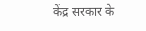केंद्र सरकार के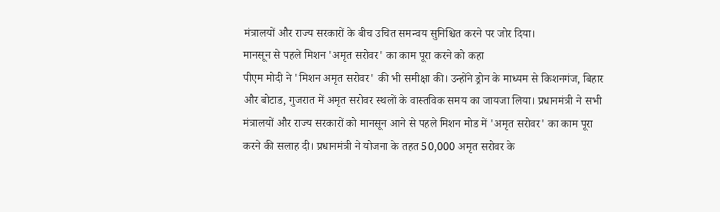मंत्रालयों और राज्य सरकारों के बीच उचित समन्वय सुनिश्चित करने पर जोर दिया।
मानसून से पहले मिशन 'अमृत सरोवर' का काम पूरा करने को कहा
पीएम मोदी ने 'मिशन अमृत सरोवर' की भी समीक्षा की। उन्होंने ड्रोन के माध्यम से किशनगंज, बिहार और बोटाड, गुजरात में अमृत सरोवर स्थलों के वास्तविक समय का जायजा लिया। प्रधानमंत्री ने सभी मंत्रालयों और राज्य सरकारों को मानसून आने से पहले मिशन मोड में 'अमृत सरोवर' का काम पूरा करने की सलाह दी। प्रधानमंत्री ने योजना के तहत 50,000 अमृत सरोवर के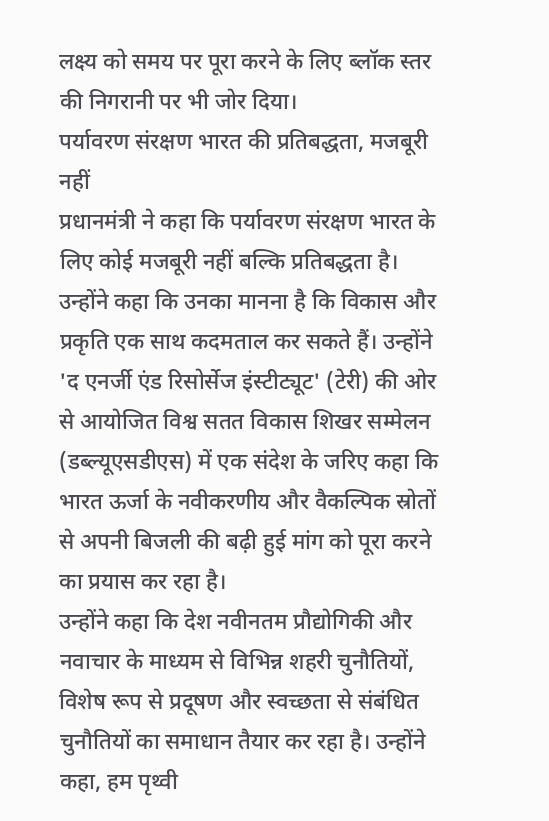लक्ष्य को समय पर पूरा करने के लिए ब्लॉक स्तर की निगरानी पर भी जोर दिया।
पर्यावरण संरक्षण भारत की प्रतिबद्धता, मजबूरी नहीं
प्रधानमंत्री ने कहा कि पर्यावरण संरक्षण भारत के लिए कोई मजबूरी नहीं बल्कि प्रतिबद्धता है। उन्होंने कहा कि उनका मानना है कि विकास और प्रकृति एक साथ कदमताल कर सकते हैं। उन्होंने 'द एनर्जी एंड रिसोर्सेज इंस्टीट्यूट' (टेरी) की ओर से आयोजित विश्व सतत विकास शिखर सम्मेलन (डब्ल्यूएसडीएस) में एक संदेश के जरिए कहा कि भारत ऊर्जा के नवीकरणीय और वैकल्पिक स्रोतों से अपनी बिजली की बढ़ी हुई मांग को पूरा करने का प्रयास कर रहा है।
उन्होंने कहा कि देश नवीनतम प्रौद्योगिकी और नवाचार के माध्यम से विभिन्न शहरी चुनौतियों, विशेष रूप से प्रदूषण और स्वच्छता से संबंधित चुनौतियों का समाधान तैयार कर रहा है। उन्होंने कहा, हम पृथ्वी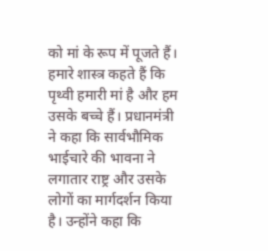को मां के रूप में पूजते हैं। हमारे शास्त्र कहते हैं कि पृथ्वी हमारी मां है और हम उसके बच्चे हैं। प्रधानमंत्री ने कहा कि सार्वभौमिक भाईचारे की भावना ने लगातार राष्ट्र और उसके लोगों का मार्गदर्शन किया है। उन्होंने कहा कि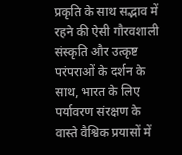प्रकृति के साथ सद्भाव में रहने की ऐसी गौरवशाली संस्कृति और उत्कृष्ट परंपराओं के दर्शन के साथ, भारत के लिए पर्यावरण संरक्षण के वास्ते वैश्विक प्रयासों में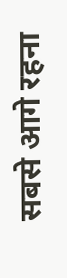सबसे आगे रहना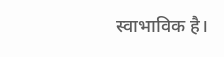स्वाभाविक है।